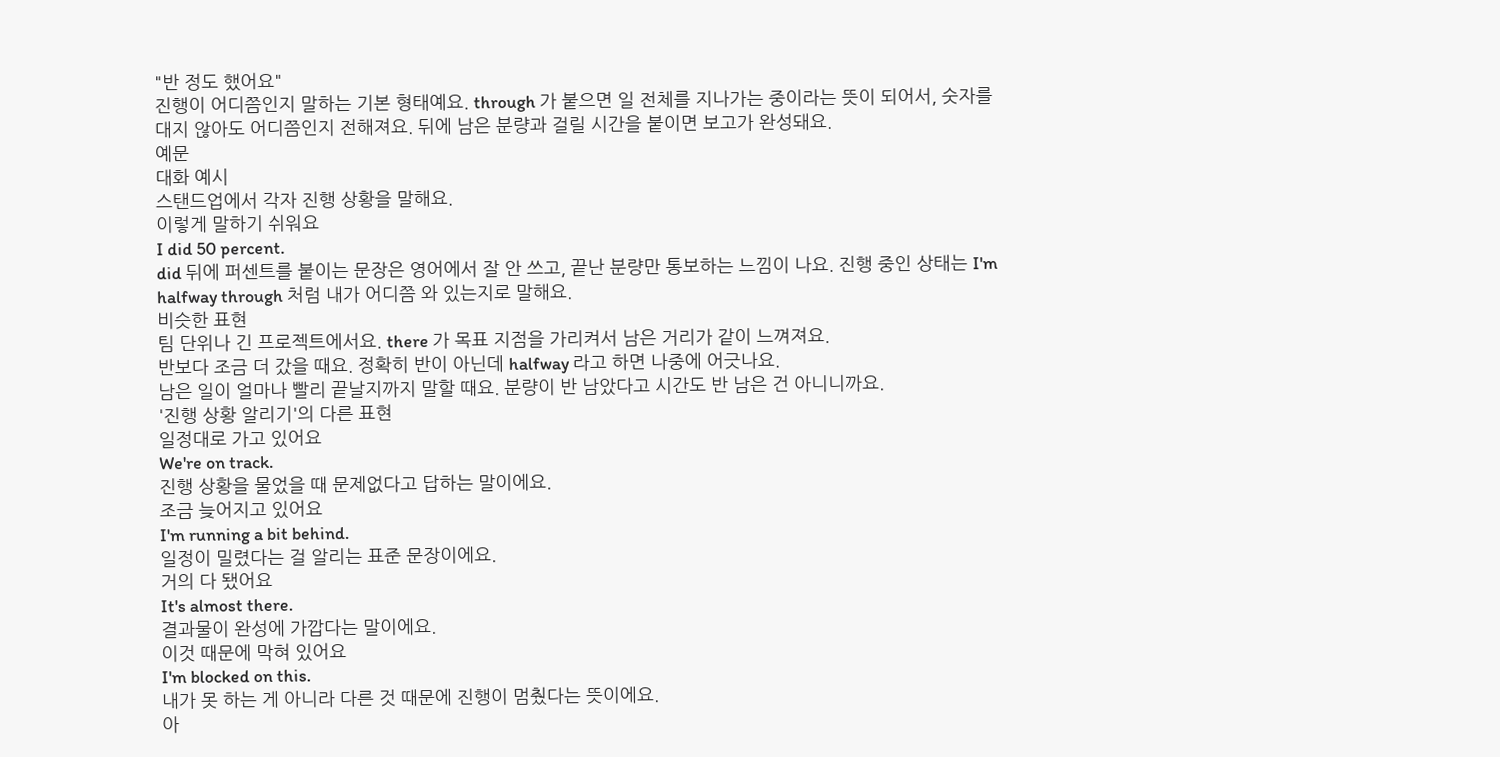"반 정도 했어요"
진행이 어디쯤인지 말하는 기본 형태예요. through 가 붙으면 일 전체를 지나가는 중이라는 뜻이 되어서, 숫자를 대지 않아도 어디쯤인지 전해져요. 뒤에 남은 분량과 걸릴 시간을 붙이면 보고가 완성돼요.
예문
대화 예시
스탠드업에서 각자 진행 상황을 말해요.
이렇게 말하기 쉬워요
I did 50 percent.
did 뒤에 퍼센트를 붙이는 문장은 영어에서 잘 안 쓰고, 끝난 분량만 통보하는 느낌이 나요. 진행 중인 상태는 I'm halfway through 처럼 내가 어디쯤 와 있는지로 말해요.
비슷한 표현
팀 단위나 긴 프로젝트에서요. there 가 목표 지점을 가리켜서 남은 거리가 같이 느껴져요.
반보다 조금 더 갔을 때요. 정확히 반이 아닌데 halfway 라고 하면 나중에 어긋나요.
남은 일이 얼마나 빨리 끝날지까지 말할 때요. 분량이 반 남았다고 시간도 반 남은 건 아니니까요.
'진행 상황 알리기'의 다른 표현
일정대로 가고 있어요
We're on track.
진행 상황을 물었을 때 문제없다고 답하는 말이에요.
조금 늦어지고 있어요
I'm running a bit behind.
일정이 밀렸다는 걸 알리는 표준 문장이에요.
거의 다 됐어요
It's almost there.
결과물이 완성에 가깝다는 말이에요.
이것 때문에 막혀 있어요
I'm blocked on this.
내가 못 하는 게 아니라 다른 것 때문에 진행이 멈췄다는 뜻이에요.
아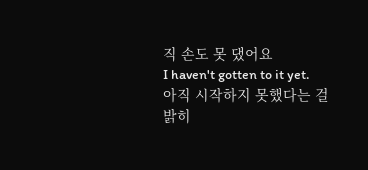직 손도 못 댔어요
I haven't gotten to it yet.
아직 시작하지 못했다는 걸 밝히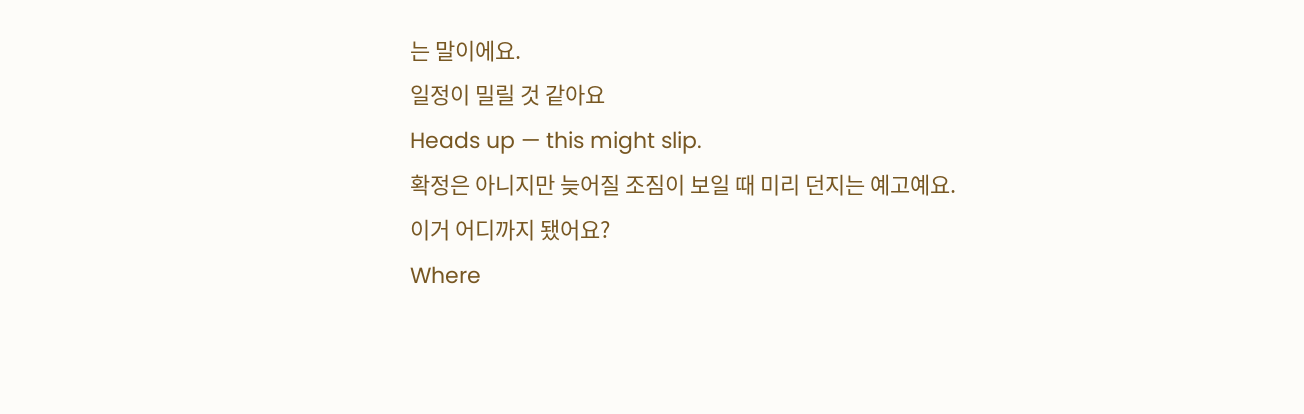는 말이에요.
일정이 밀릴 것 같아요
Heads up — this might slip.
확정은 아니지만 늦어질 조짐이 보일 때 미리 던지는 예고예요.
이거 어디까지 됐어요?
Where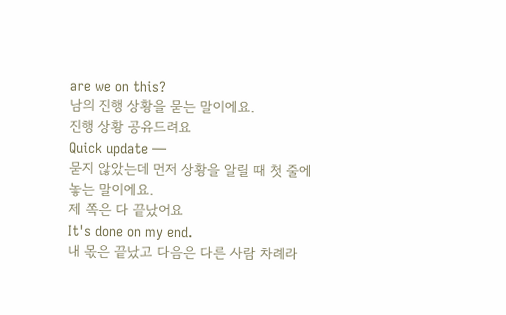are we on this?
남의 진행 상황을 묻는 말이에요.
진행 상황 공유드려요
Quick update —
묻지 않았는데 먼저 상황을 알릴 때 첫 줄에 놓는 말이에요.
제 쪽은 다 끝났어요
It's done on my end.
내 몫은 끝났고 다음은 다른 사람 차례라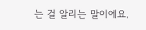는 걸 알리는 말이에요.